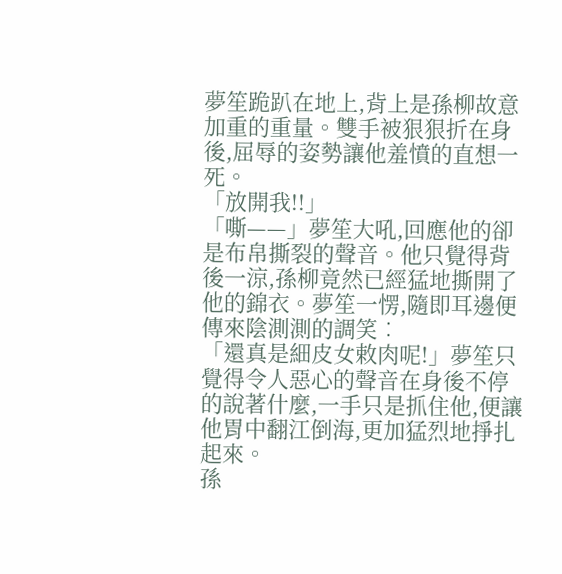夢笙跪趴在地上,背上是孫柳故意加重的重量。雙手被狠狠折在身後,屈辱的姿勢讓他羞憤的直想一死。
「放開我!!」
「嘶——」夢笙大吼,回應他的卻是布帛撕裂的聲音。他只覺得背後一涼,孫柳竟然已經猛地撕開了他的錦衣。夢笙一愣,隨即耳邊便傳來陰測測的調笑︰
「還真是細皮女敕肉呢!」夢笙只覺得令人惡心的聲音在身後不停的說著什麼,一手只是抓住他,便讓他胃中翻江倒海,更加猛烈地掙扎起來。
孫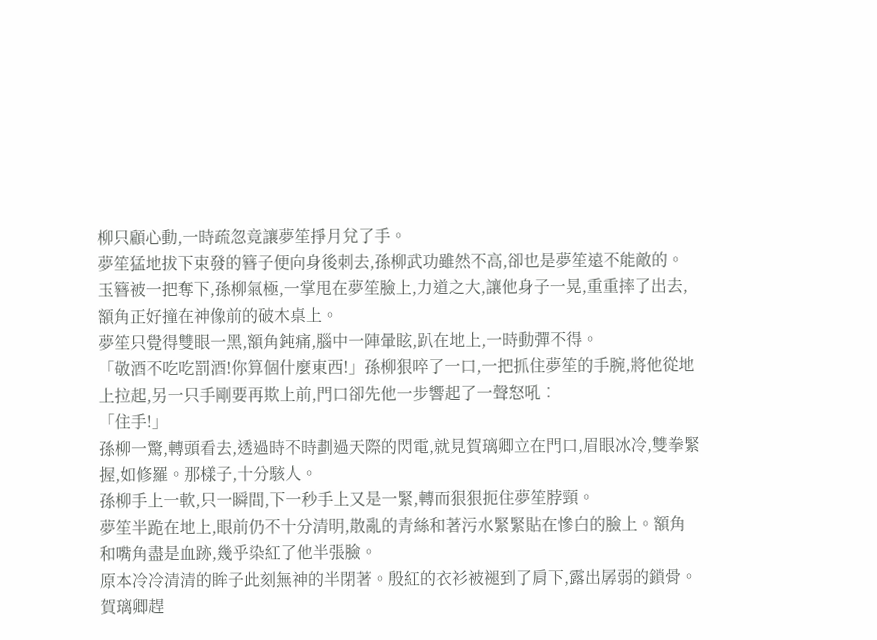柳只顧心動,一時疏忽竟讓夢笙掙月兌了手。
夢笙猛地拔下束發的簪子便向身後刺去,孫柳武功雖然不高,卻也是夢笙遠不能敵的。
玉簪被一把奪下,孫柳氣極,一掌甩在夢笙臉上,力道之大,讓他身子一晃,重重摔了出去,額角正好撞在神像前的破木桌上。
夢笙只覺得雙眼一黑,額角鈍痛,腦中一陣暈眩,趴在地上,一時動彈不得。
「敬酒不吃吃罰酒!你算個什麼東西!」孫柳狠啐了一口,一把抓住夢笙的手腕,將他從地上拉起,另一只手剛要再欺上前,門口卻先他一步響起了一聲怒吼︰
「住手!」
孫柳一驚,轉頭看去,透過時不時劃過天際的閃電,就見賀璃卿立在門口,眉眼冰冷,雙拳緊握,如修羅。那樣子,十分駭人。
孫柳手上一軟,只一瞬間,下一秒手上又是一緊,轉而狠狠扼住夢笙脖頸。
夢笙半跪在地上,眼前仍不十分清明,散亂的青絲和著污水緊緊貼在慘白的臉上。額角和嘴角盡是血跡,幾乎染紅了他半張臉。
原本冷冷清清的眸子此刻無神的半閉著。殷紅的衣衫被褪到了肩下,露出孱弱的鎖骨。
賀璃卿趕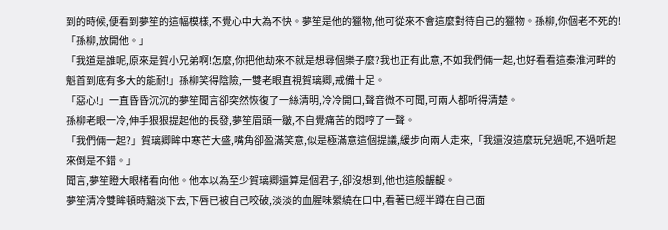到的時候,便看到夢笙的這幅模樣,不覺心中大為不快。夢笙是他的獵物,他可從來不會這麼對待自己的獵物。孫柳,你個老不死的!
「孫柳,放開他。」
「我道是誰呢,原來是賀小兄弟啊!怎麼,你把他劫來不就是想尋個樂子麼?我也正有此意,不如我們倆一起,也好看看這秦淮河畔的魁首到底有多大的能耐!」孫柳笑得陰險,一雙老眼直視賀璃卿,戒備十足。
「惡心!」一直昏昏沉沉的夢笙聞言卻突然恢復了一絲清明,冷冷開口,聲音微不可聞,可兩人都听得清楚。
孫柳老眼一冷,伸手狠狠提起他的長發,夢笙眉頭一皺,不自覺痛苦的悶哼了一聲。
「我們倆一起?」賀璃卿眸中寒芒大盛,嘴角卻盈滿笑意,似是極滿意這個提議,緩步向兩人走來,「我還沒這麼玩兒過呢,不過听起來倒是不錯。」
聞言,夢笙瞪大眼楮看向他。他本以為至少賀璃卿還算是個君子,卻沒想到,他也這般齷齪。
夢笙清冷雙眸頓時黯淡下去,下唇已被自己咬破,淡淡的血腥味縈繞在口中,看著已經半蹲在自己面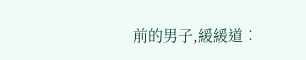前的男子,緩緩道︰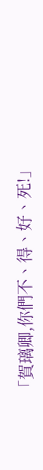「賀璃卿,你們不、得、好、死!」